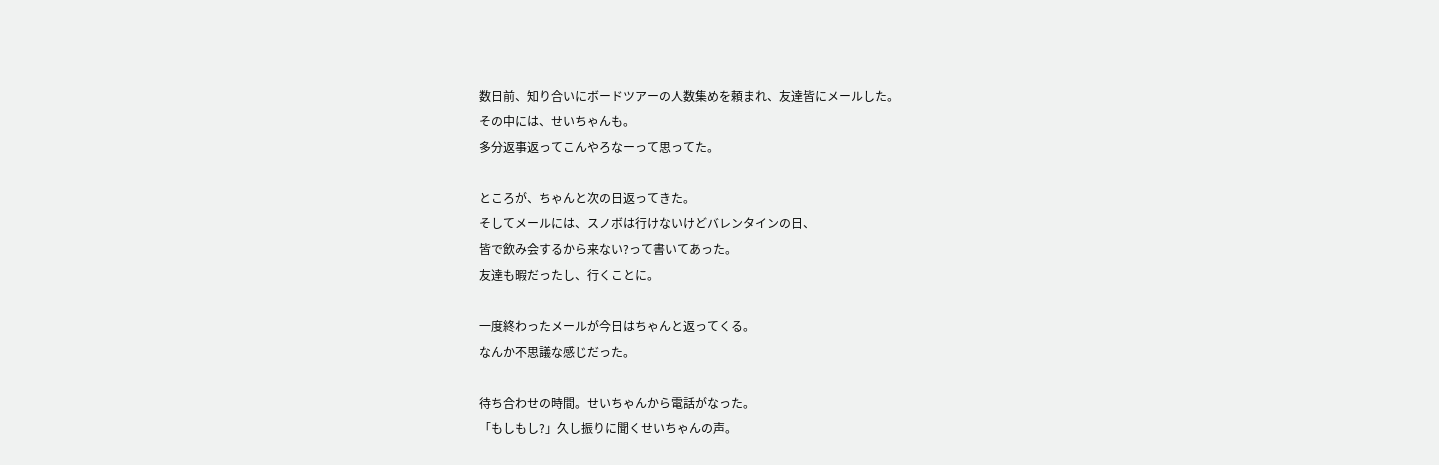数日前、知り合いにボードツアーの人数集めを頼まれ、友達皆にメールした。
その中には、せいちゃんも。
多分返事返ってこんやろなーって思ってた。

ところが、ちゃんと次の日返ってきた。
そしてメールには、スノボは行けないけどバレンタインの日、
皆で飲み会するから来ない?って書いてあった。
友達も暇だったし、行くことに。

一度終わったメールが今日はちゃんと返ってくる。
なんか不思議な感じだった。

待ち合わせの時間。せいちゃんから電話がなった。
「もしもし?」久し振りに聞くせいちゃんの声。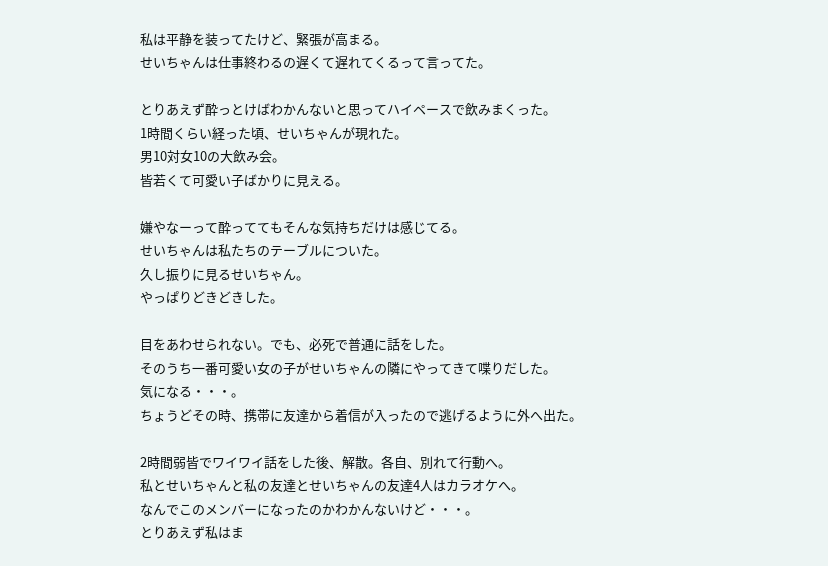私は平静を装ってたけど、緊張が高まる。
せいちゃんは仕事終わるの遅くて遅れてくるって言ってた。

とりあえず酔っとけばわかんないと思ってハイペースで飲みまくった。
1時間くらい経った頃、せいちゃんが現れた。
男10対女10の大飲み会。
皆若くて可愛い子ばかりに見える。

嫌やなーって酔っててもそんな気持ちだけは感じてる。
せいちゃんは私たちのテーブルについた。
久し振りに見るせいちゃん。
やっぱりどきどきした。

目をあわせられない。でも、必死で普通に話をした。
そのうち一番可愛い女の子がせいちゃんの隣にやってきて喋りだした。
気になる・・・。
ちょうどその時、携帯に友達から着信が入ったので逃げるように外へ出た。

2時間弱皆でワイワイ話をした後、解散。各自、別れて行動へ。
私とせいちゃんと私の友達とせいちゃんの友達4人はカラオケへ。
なんでこのメンバーになったのかわかんないけど・・・。
とりあえず私はま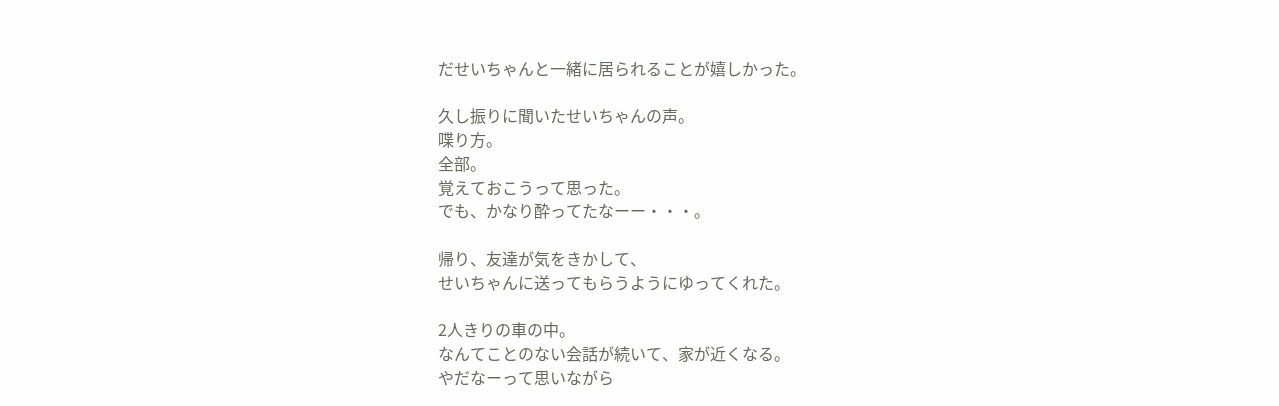だせいちゃんと一緒に居られることが嬉しかった。

久し振りに聞いたせいちゃんの声。
喋り方。
全部。
覚えておこうって思った。
でも、かなり酔ってたなーー・・・。

帰り、友達が気をきかして、
せいちゃんに送ってもらうようにゆってくれた。

2人きりの車の中。
なんてことのない会話が続いて、家が近くなる。
やだなーって思いながら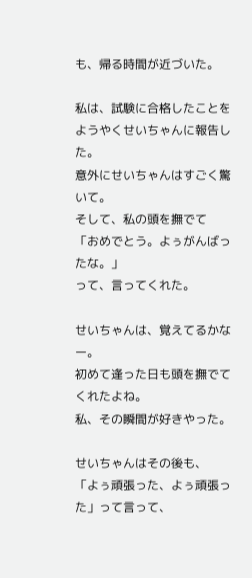も、帰る時間が近づいた。

私は、試験に合格したことをようやくせいちゃんに報告した。
意外にせいちゃんはすごく驚いて。
そして、私の頭を撫でて
「おめでとう。よぅがんばったな。」
って、言ってくれた。

せいちゃんは、覚えてるかなー。
初めて逢った日も頭を撫でてくれたよね。
私、その瞬間が好きやった。

せいちゃんはその後も、
「よぅ頑張った、よぅ頑張った」って言って、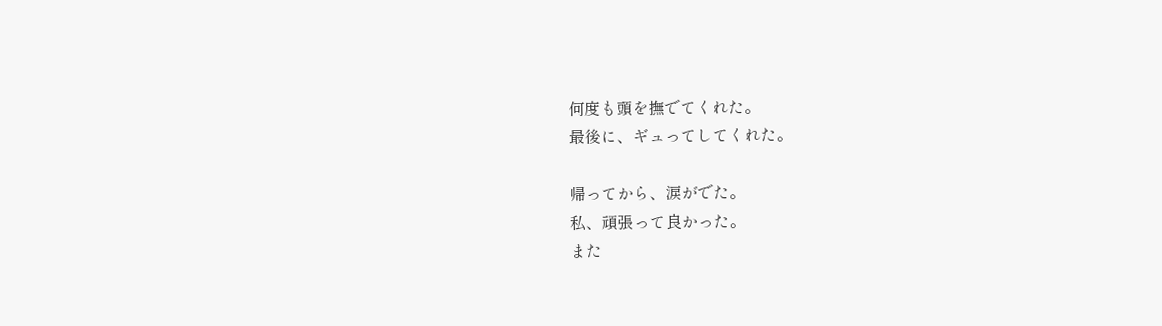何度も頭を撫でてくれた。
最後に、ギュってしてくれた。

帰ってから、涙がでた。
私、頑張って良かった。
また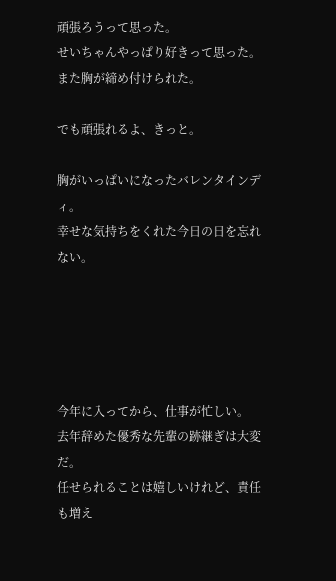頑張ろうって思った。
せいちゃんやっぱり好きって思った。
また胸が締め付けられた。

でも頑張れるよ、きっと。

胸がいっぱいになったバレンタインディ。
幸せな気持ちをくれた今日の日を忘れない。





今年に入ってから、仕事が忙しい。
去年辞めた優秀な先輩の跡継ぎは大変だ。
任せられることは嬉しいけれど、責任も増え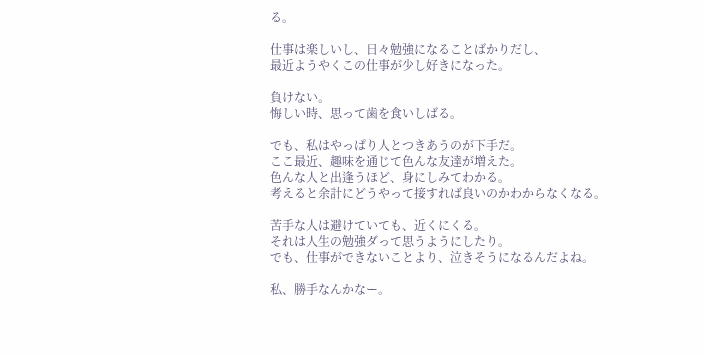る。

仕事は楽しいし、日々勉強になることばかりだし、
最近ようやくこの仕事が少し好きになった。

負けない。
悔しい時、思って歯を食いしばる。

でも、私はやっぱり人とつきあうのが下手だ。
ここ最近、趣味を通じて色んな友達が増えた。
色んな人と出逢うほど、身にしみてわかる。
考えると余計にどうやって接すれば良いのかわからなくなる。

苦手な人は避けていても、近くにくる。
それは人生の勉強ダって思うようにしたり。
でも、仕事ができないことより、泣きそうになるんだよね。

私、勝手なんかなー。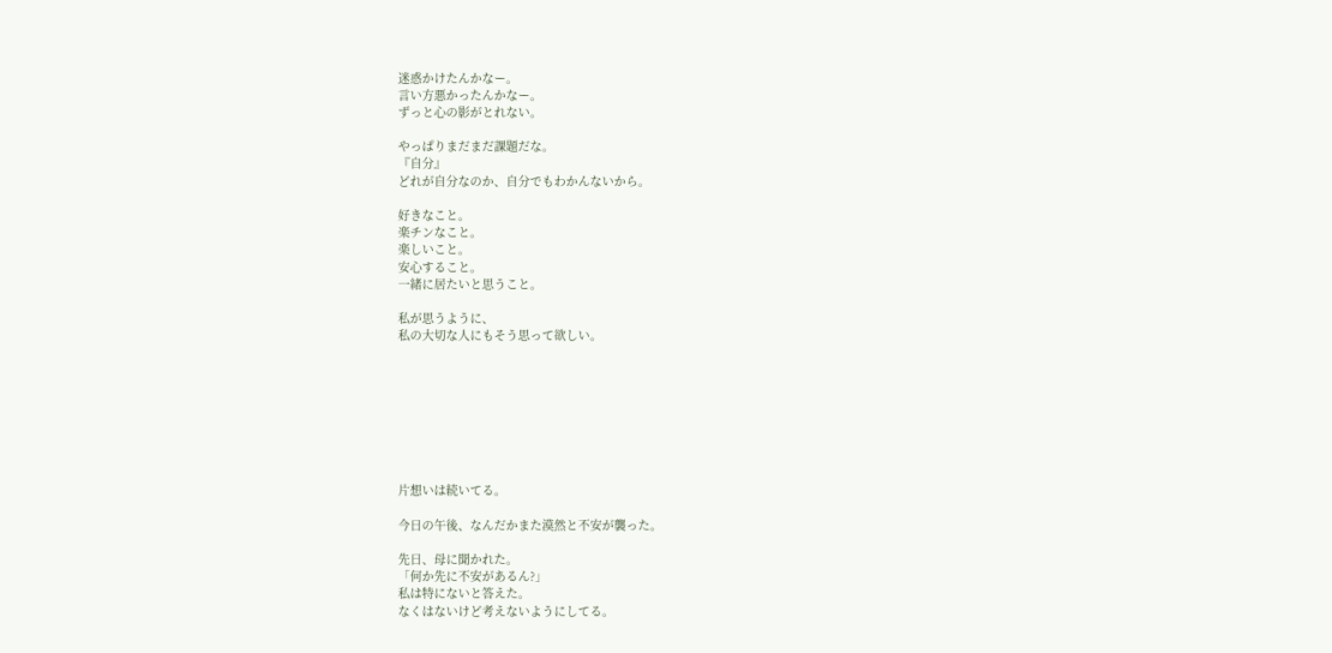迷惑かけたんかなー。
言い方悪かったんかなー。
ずっと心の影がとれない。

やっぱりまだまだ課題だな。
『自分』
どれが自分なのか、自分でもわかんないから。

好きなこと。
楽チンなこと。
楽しいこと。
安心すること。
一緒に居たいと思うこと。

私が思うように、
私の大切な人にもそう思って欲しい。








片想いは続いてる。

今日の午後、なんだかまた漠然と不安が襲った。

先日、母に聞かれた。
「何か先に不安があるん?」
私は特にないと答えた。
なくはないけど考えないようにしてる。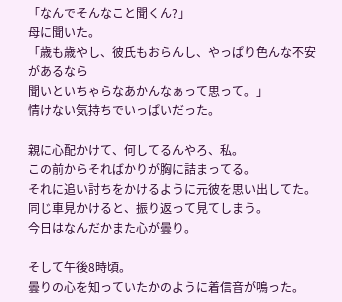「なんでそんなこと聞くん?」
母に聞いた。
「歳も歳やし、彼氏もおらんし、やっぱり色んな不安があるなら
聞いといちゃらなあかんなぁって思って。」
情けない気持ちでいっぱいだった。

親に心配かけて、何してるんやろ、私。
この前からそればかりが胸に詰まってる。
それに追い討ちをかけるように元彼を思い出してた。
同じ車見かけると、振り返って見てしまう。
今日はなんだかまた心が曇り。

そして午後8時頃。
曇りの心を知っていたかのように着信音が鳴った。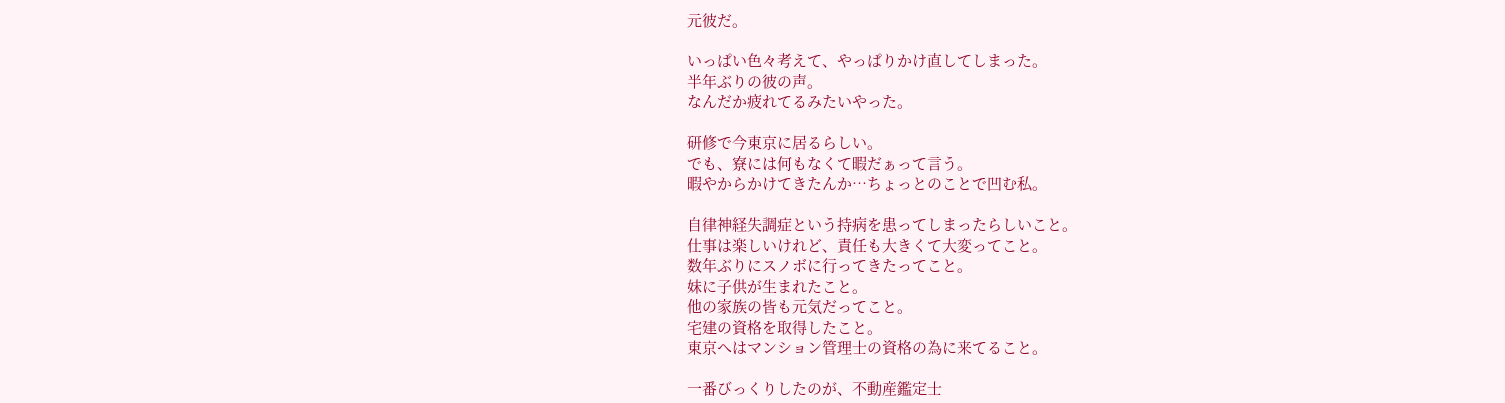元彼だ。

いっぱい色々考えて、やっぱりかけ直してしまった。
半年ぶりの彼の声。
なんだか疲れてるみたいやった。

研修で今東京に居るらしい。
でも、寮には何もなくて暇だぁって言う。
暇やからかけてきたんか…ちょっとのことで凹む私。

自律神経失調症という持病を患ってしまったらしいこと。
仕事は楽しいけれど、責任も大きくて大変ってこと。
数年ぶりにスノボに行ってきたってこと。
妹に子供が生まれたこと。
他の家族の皆も元気だってこと。
宅建の資格を取得したこと。
東京へはマンション管理士の資格の為に来てること。

一番びっくりしたのが、不動産鑑定士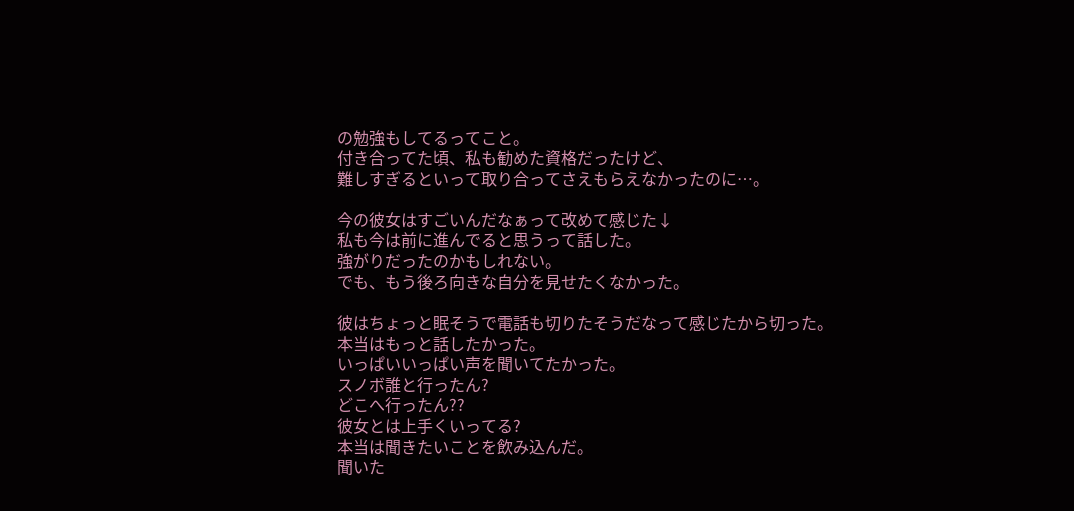の勉強もしてるってこと。
付き合ってた頃、私も勧めた資格だったけど、
難しすぎるといって取り合ってさえもらえなかったのに…。

今の彼女はすごいんだなぁって改めて感じた↓
私も今は前に進んでると思うって話した。
強がりだったのかもしれない。
でも、もう後ろ向きな自分を見せたくなかった。

彼はちょっと眠そうで電話も切りたそうだなって感じたから切った。
本当はもっと話したかった。
いっぱいいっぱい声を聞いてたかった。
スノボ誰と行ったん?
どこへ行ったん??
彼女とは上手くいってる?
本当は聞きたいことを飲み込んだ。
聞いた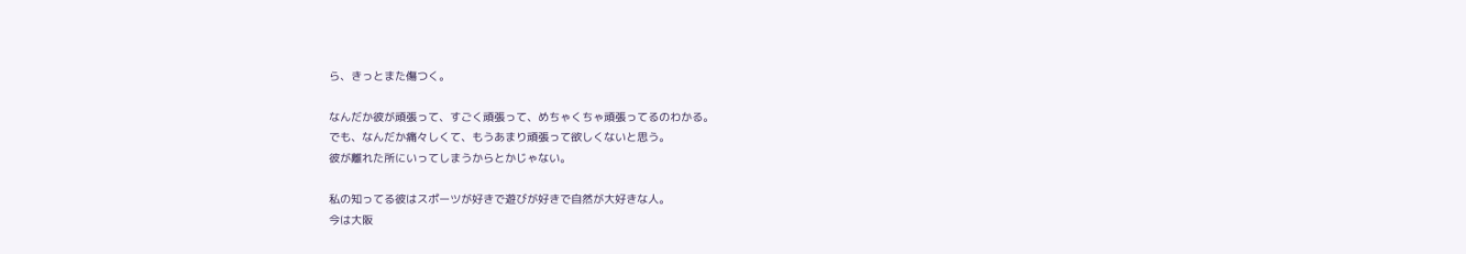ら、きっとまた傷つく。

なんだか彼が頑張って、すごく頑張って、めちゃくちゃ頑張ってるのわかる。
でも、なんだか痛々しくて、もうあまり頑張って欲しくないと思う。
彼が離れた所にいってしまうからとかじゃない。

私の知ってる彼はスポーツが好きで遊びが好きで自然が大好きな人。
今は大阪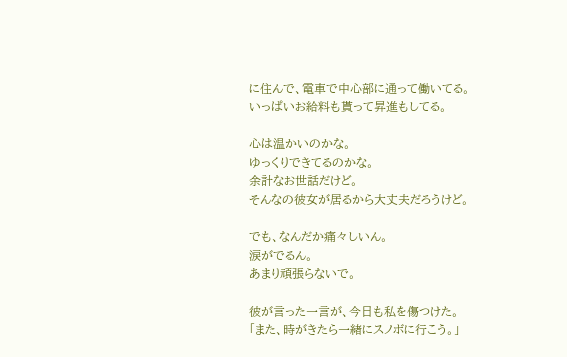に住んで、電車で中心部に通って働いてる。
いっぱいお給料も貰って昇進もしてる。

心は温かいのかな。
ゆっくりできてるのかな。
余計なお世話だけど。
そんなの彼女が居るから大丈夫だろうけど。

でも、なんだか痛々しいん。
涙がでるん。
あまり頑張らないで。

彼が言った一言が、今日も私を傷つけた。
「また、時がきたら一緒にスノボに行こう。」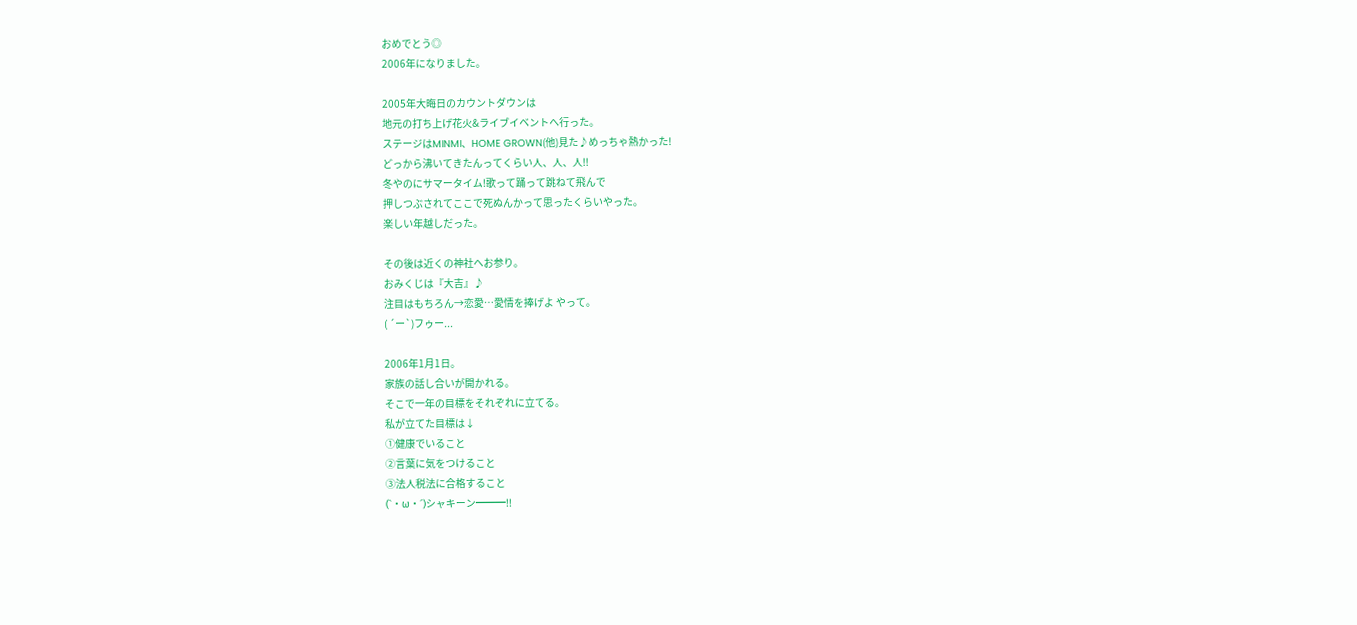おめでとう◎
2006年になりました。

2005年大晦日のカウントダウンは
地元の打ち上げ花火&ライブイベントへ行った。
ステージはMINMI、HOME GROWN(他)見た♪めっちゃ熱かった!
どっから沸いてきたんってくらい人、人、人!!
冬やのにサマータイム!歌って踊って跳ねて飛んで
押しつぶされてここで死ぬんかって思ったくらいやった。
楽しい年越しだった。

その後は近くの神社へお参り。
おみくじは『大吉』♪
注目はもちろん→恋愛…愛情を捧げよ やって。
( ´ー`)フゥー...

2006年1月1日。
家族の話し合いが開かれる。
そこで一年の目標をそれぞれに立てる。
私が立てた目標は↓
①健康でいること
②言葉に気をつけること
③法人税法に合格すること
(`・ω・´)シャキーン━━━!!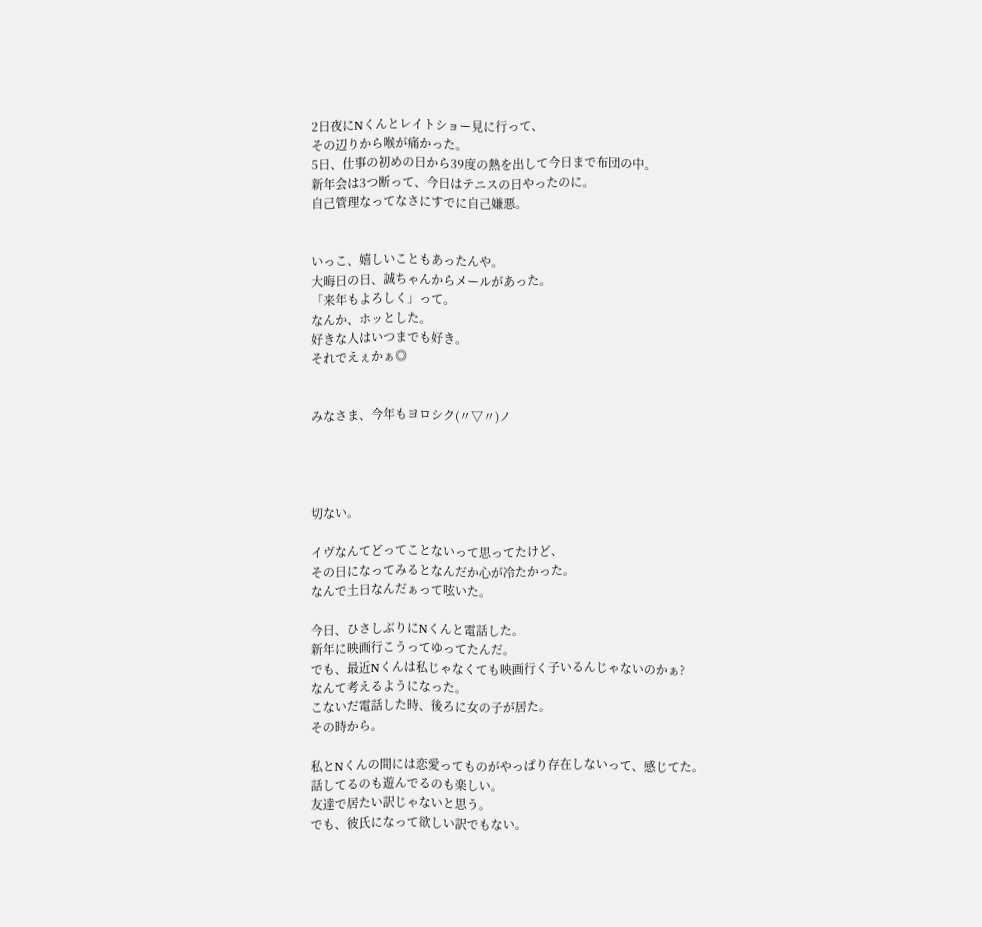2日夜にNくんとレイトショー見に行って、
その辺りから喉が痛かった。
5日、仕事の初めの日から39度の熱を出して今日まで布団の中。
新年会は3つ断って、今日はテニスの日やったのに。
自己管理なってなさにすでに自己嫌悪。


いっこ、嬉しいこともあったんや。
大晦日の日、誠ちゃんからメールがあった。
「来年もよろしく」って。
なんか、ホッとした。
好きな人はいつまでも好き。
それでえぇかぁ◎


みなさま、今年もヨロシク(〃▽〃)ノ




切ない。

イヴなんてどってことないって思ってたけど、
その日になってみるとなんだか心が冷たかった。
なんで土日なんだぁって呟いた。

今日、ひさしぶりにNくんと電話した。
新年に映画行こうってゆってたんだ。
でも、最近Nくんは私じゃなくても映画行く子いるんじゃないのかぁ?
なんて考えるようになった。
こないだ電話した時、後ろに女の子が居た。
その時から。

私とNくんの間には恋愛ってものがやっぱり存在しないって、感じてた。
話してるのも遊んでるのも楽しい。
友達で居たい訳じゃないと思う。
でも、彼氏になって欲しい訳でもない。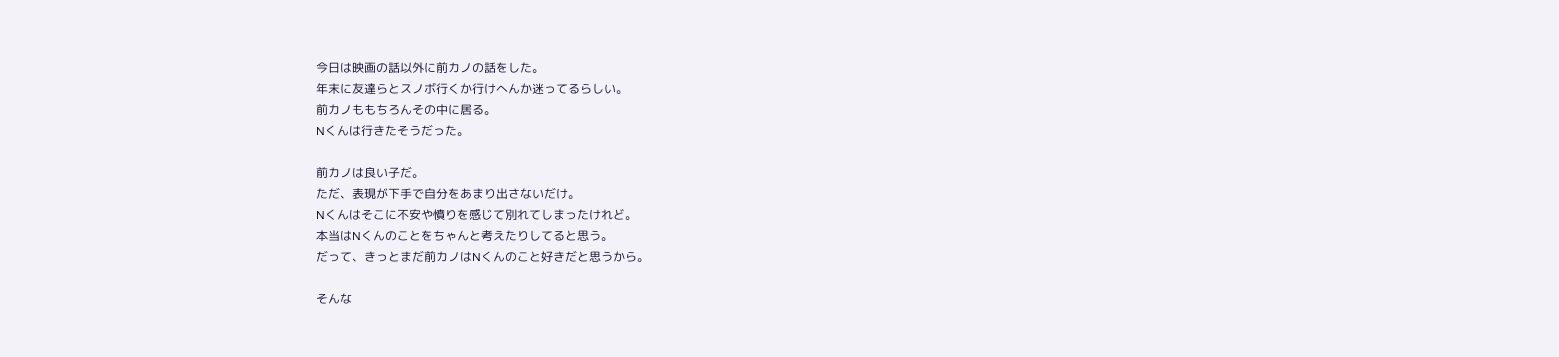今日は映画の話以外に前カノの話をした。
年末に友達らとスノボ行くか行けへんか迷ってるらしい。
前カノももちろんその中に居る。
Nくんは行きたそうだった。

前カノは良い子だ。
ただ、表現が下手で自分をあまり出さないだけ。
Nくんはそこに不安や憤りを感じて別れてしまったけれど。
本当はNくんのことをちゃんと考えたりしてると思う。
だって、きっとまだ前カノはNくんのこと好きだと思うから。

そんな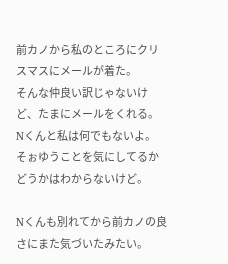前カノから私のところにクリスマスにメールが着た。
そんな仲良い訳じゃないけど、たまにメールをくれる。
Nくんと私は何でもないよ。
そぉゆうことを気にしてるかどうかはわからないけど。

Nくんも別れてから前カノの良さにまた気づいたみたい。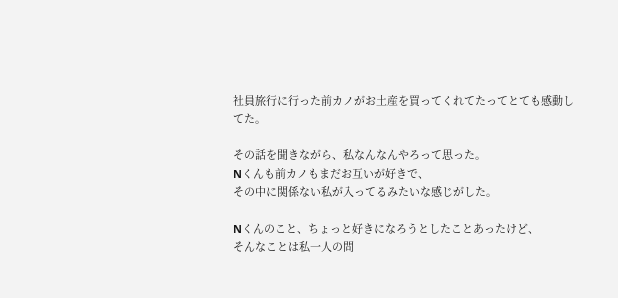社員旅行に行った前カノがお土産を買ってくれてたってとても感動してた。

その話を聞きながら、私なんなんやろって思った。
Nくんも前カノもまだお互いが好きで、
その中に関係ない私が入ってるみたいな感じがした。

Nくんのこと、ちょっと好きになろうとしたことあったけど、
そんなことは私一人の問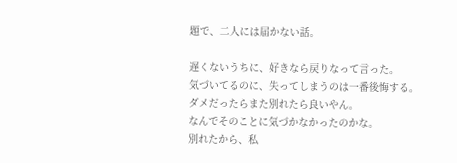題で、二人には届かない話。

遅くないうちに、好きなら戻りなって言った。
気づいてるのに、失ってしまうのは一番後悔する。
ダメだったらまた別れたら良いやん。
なんでそのことに気づかなかったのかな。
別れたから、私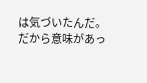は気づいたんだ。
だから意味があっ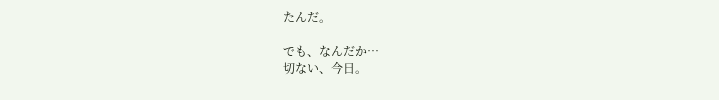たんだ。

でも、なんだか…
切ない、今日。